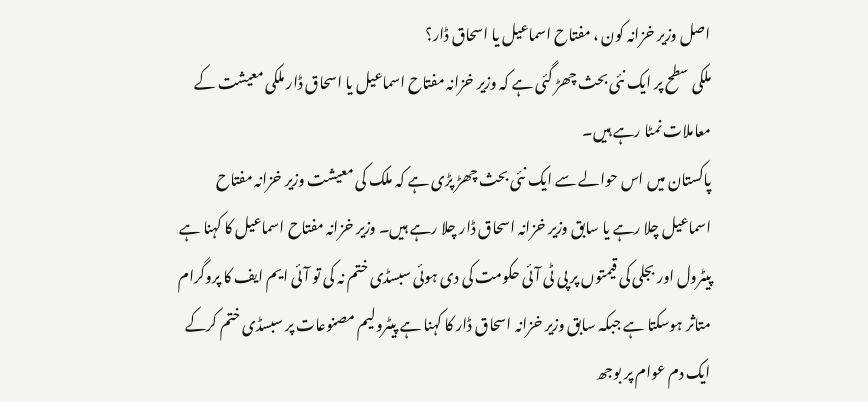اصل وزیر خزانہ کون ، مفتاح اسماعیل یا اسحاق ڈار؟
ملکی سطح پر ایک نئی بحث چھڑ گئی ہے کہ وزیر خزانہ مفتاح اسماعیل یا اسحاق ڈار ملکی معیشت کے معاملات نمٹا رہے ہیں۔
پاکستان میں اس حوالے سے ایک نئی بحث چھڑ پڑی ہے کہ ملک کی معیشت وزیر خزانہ مفتاح اسماعیل چلا رہے یا سابق وزیر خزانہ اسحاق ڈار چلا رہے ہیں۔ وزیر خزانہ مفتاح اسماعیل کا کہنا ہے پیٹرول اور بجلی کی قیمتوں پر پی ٹی آئی حکومت کی دی ہوئی سبسڈی ختم نہ کی تو آئی ایم ایف کا پروگرام متاثر ہوسکتا ہے جبکہ سابق وزیر خزانہ اسحاق ڈار کا کہنا ہے پیٹرولیم مصنوعات پر سبسڈی ختم کرکے ایک دم عوام پر بوجھ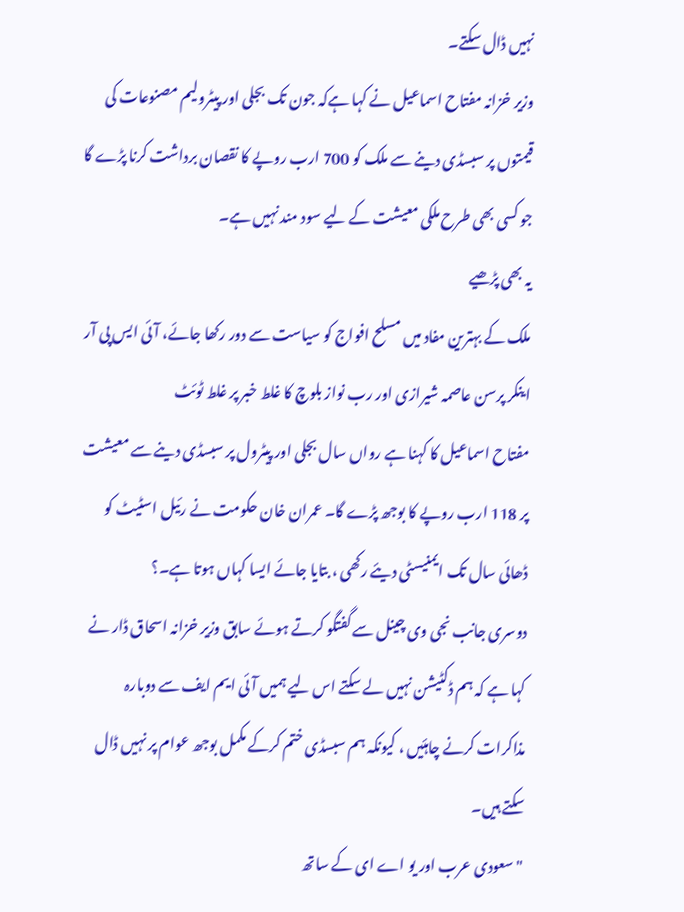نہیں ڈال سکتے۔
وزیر خزانہ مفتاح اسماعیل نے کہا ہےکہ جون تک بجلی اور پیٹرولیم مصنوعات کی قیمتوں پر سبسڈی دینے سے ملک کو 700 ارب روپے کا نقصان برداشت کرنا پڑے گا جو کسی بھی طرح ملکی معیشت کے لیے سود مند نہیں ہے۔
یہ بھی پڑھیے
ملک کے بہترین مفاد میں مسلح افواج کو سیاست سے دور رکھا جائے، آئی ایس پی آر
اینکر پرسن عاصمہ شیرازی اور رب نواز بلوچ کا غلط خبر پر غلط ٹوئٹ
مفتاح اسماعیل کا کہنا ہے رواں سال بجلی اور پیٹرول پر سبسڈی دینے سے معیشت پر 118 ارب روپے کا بوجھ پڑے گا۔ عمران خان حکومت نے رئیل اسٹیٹ کو ڈھائی سال تک ایمنیسٹی دیئے رکھی ، بتایا جائے ایسا کہاں ہوتا ہے۔؟
دوسری جانب نجی وی چینل سے گفتگو کرتے ہوئے سابق وزیر خزانہ اسحاق ڈار نے کہا ہے کہ ہم ڈکٹیشن نہیں لے سکتے اس لیے ہمیں آئی ایم ایف سے دوبارہ مذاکرات کرنے چاہئیں ، کیونکہ ہم سبسڈی ختم کرکے مکمل بوجھ عوام پر نہیں ڈال سکتے ہیں۔
"سعودی عرب اور یو اے ای کے ساتھ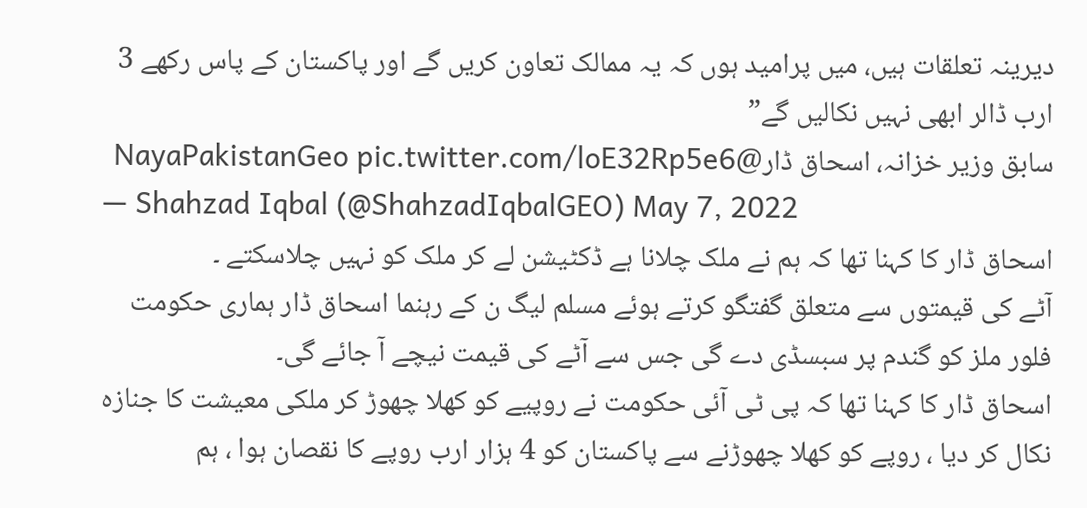دیرینہ تعلقات ہیں، میں پرامید ہوں کہ یہ ممالک تعاون کریں گے اور پاکستان کے پاس رکھے 3 ارب ڈالر ابھی نہیں نکالیں گے”
سابق وزیر خزانہ، اسحاق ڈار@NayaPakistanGeo pic.twitter.com/loE32Rp5e6
— Shahzad Iqbal (@ShahzadIqbalGEO) May 7, 2022
اسحاق ڈار کا کہنا تھا کہ ہم نے ملک چلانا ہے ڈکٹیشن لے کر ملک کو نہیں چلاسکتے ۔
آٹے کی قیمتوں سے متعلق گفتگو کرتے ہوئے مسلم لیگ ن کے رہنما اسحاق ڈار ہماری حکومت فلور ملز کو گندم پر سبسڈی دے گی جس سے آٹے کی قیمت نیچے آ جائے گی۔
اسحاق ڈار کا کہنا تھا کہ پی ٹی آئی حکومت نے روپیے کو کھلا چھوڑ کر ملکی معیشت کا جنازہ نکال کر دیا ، روپے کو کھلا چھوڑنے سے پاکستان کو 4 ہزار ارب روپے کا نقصان ہوا ، ہم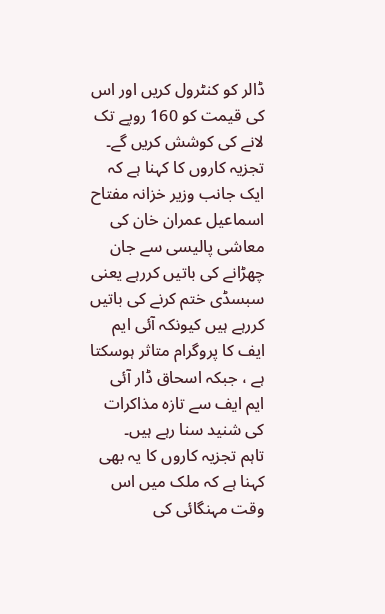ڈالر کو کنٹرول کریں اور اس کی قیمت کو 160 روپے تک لانے کی کوشش کریں گے۔
تجزیہ کاروں کا کہنا ہے کہ ایک جانب وزیر خزانہ مفتاح اسماعیل عمران خان کی معاشی پالیسی سے جان چھڑانے کی باتیں کررہے یعنی سبسڈی ختم کرنے کی باتیں کررہے ہیں کیونکہ آئی ایم ایف کا پروگرام متاثر ہوسکتا ہے ، جبکہ اسحاق ڈار آئی ایم ایف سے تازہ مذاکرات کی شنید سنا رہے ہیں۔
تاہم تجزیہ کاروں کا یہ بھی کہنا ہے کہ ملک میں اس وقت مہنگائی کی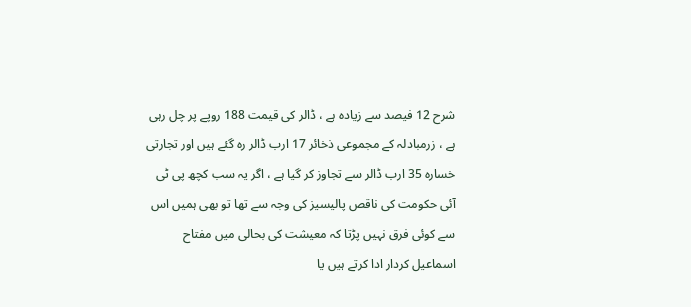شرح 12 فیصد سے زیادہ ہے ، ڈالر کی قیمت 188 روپے پر چل رہی ہے ، زرمبادلہ کے مجموعی ذخائر 17 ارب ڈالر رہ گئے ہیں اور تجارتی خسارہ 35 ارب ڈالر سے تجاوز کر گیا ہے ، اگر یہ سب کچھ پی ٹی آئی حکومت کی ناقص پالیسیز کی وجہ سے تھا تو بھی ہمیں اس سے کوئی فرق نہیں پڑتا کہ معیشت کی بحالی میں مفتاح اسماعیل کردار ادا کرتے ہیں یا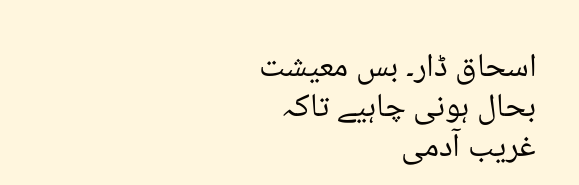اسحاق ڈار۔ بس معیشت بحال ہونی چاہیے تاکہ غریب آدمی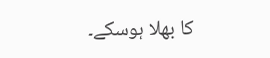کا بھلا ہوسکے۔